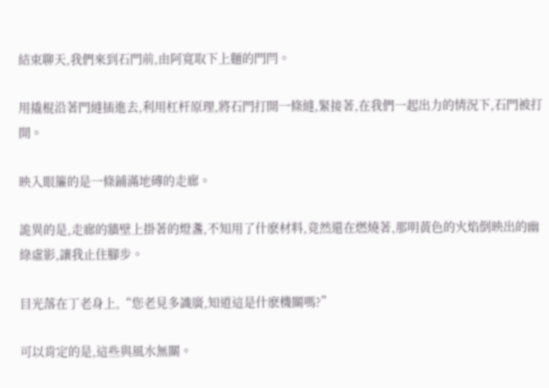結束聊天,我們來到石門前,由阿寬取下上麵的門閂。

用撬棍沿著門縫插進去,利用杠杆原理,將石門打開一條縫,緊接著,在我們一起出力的情況下,石門被打開。

映入眼簾的是一條鋪滿地磚的走廊。

詭異的是,走廊的牆壁上掛著的燈盞,不知用了什麽材料,竟然還在燃燒著,那明黃色的火焰倒映出的幽綠虛影,讓我止住腳步。

目光落在丁老身上,“您老見多識廣,知道這是什麽機關嗎?”

可以肯定的是,這些與風水無關。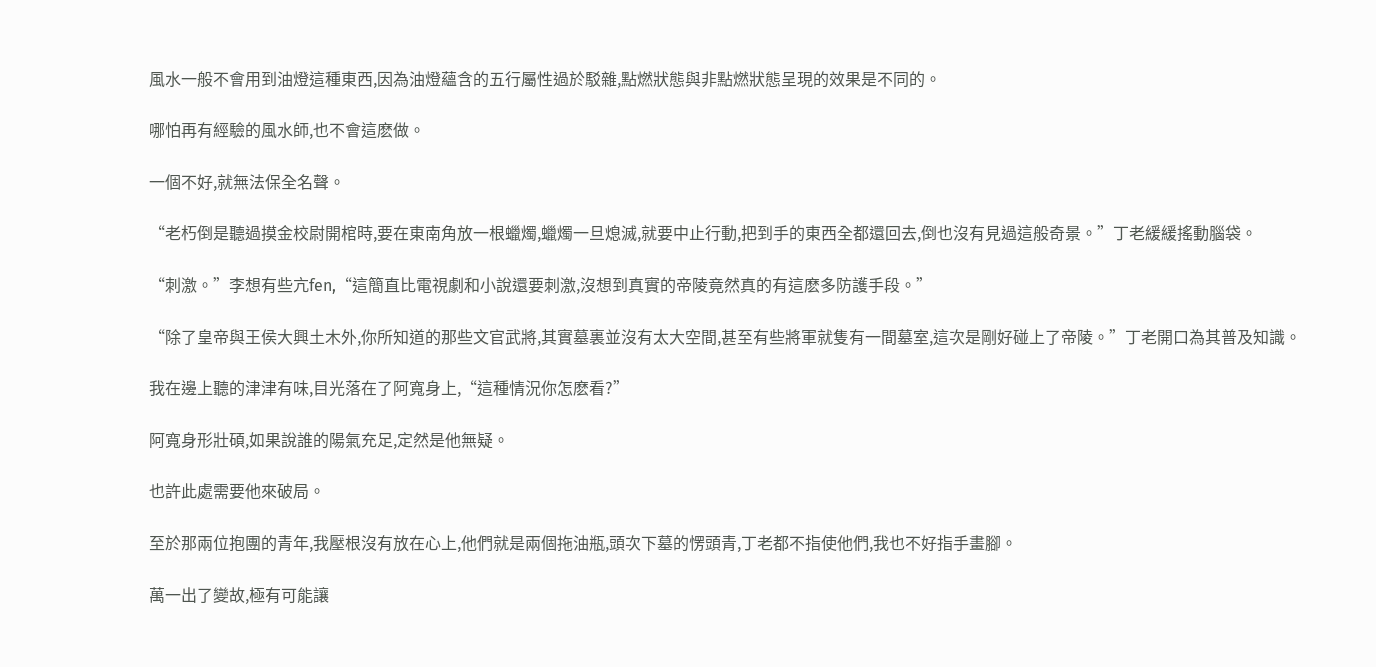風水一般不會用到油燈這種東西,因為油燈蘊含的五行屬性過於駁雜,點燃狀態與非點燃狀態呈現的效果是不同的。

哪怕再有經驗的風水師,也不會這麽做。

一個不好,就無法保全名聲。

“老朽倒是聽過摸金校尉開棺時,要在東南角放一根蠟燭,蠟燭一旦熄滅,就要中止行動,把到手的東西全都還回去,倒也沒有見過這般奇景。”丁老緩緩搖動腦袋。

“刺激。”李想有些亢fen,“這簡直比電視劇和小說還要刺激,沒想到真實的帝陵竟然真的有這麽多防護手段。”

“除了皇帝與王侯大興土木外,你所知道的那些文官武將,其實墓裏並沒有太大空間,甚至有些將軍就隻有一間墓室,這次是剛好碰上了帝陵。”丁老開口為其普及知識。

我在邊上聽的津津有味,目光落在了阿寬身上,“這種情況你怎麽看?”

阿寬身形壯碩,如果說誰的陽氣充足,定然是他無疑。

也許此處需要他來破局。

至於那兩位抱團的青年,我壓根沒有放在心上,他們就是兩個拖油瓶,頭次下墓的愣頭青,丁老都不指使他們,我也不好指手畫腳。

萬一出了變故,極有可能讓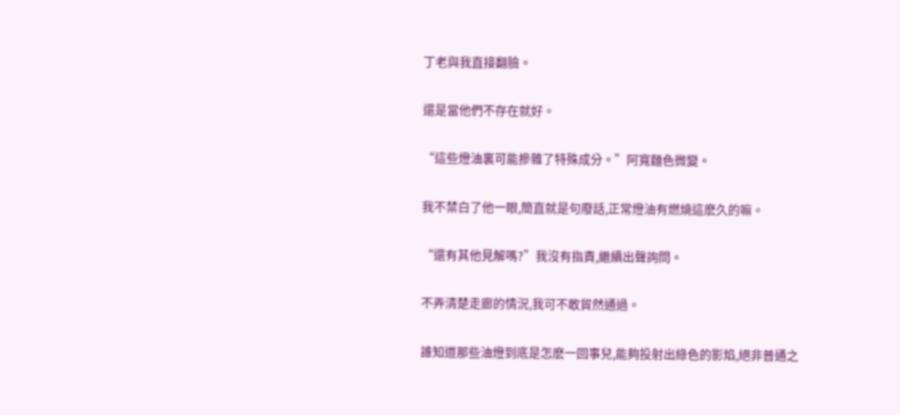丁老與我直接翻臉。

還是當他們不存在就好。

“這些燈油裏可能摻雜了特殊成分。”阿寬麵色微變。

我不禁白了他一眼,簡直就是句廢話,正常燈油有燃燒這麽久的嘛。

“還有其他見解嗎?”我沒有指責,繼續出聲詢問。

不弄清楚走廊的情況,我可不敢貿然通過。

誰知道那些油燈到底是怎麽一回事兒,能夠投射出綠色的影焰,絕非普通之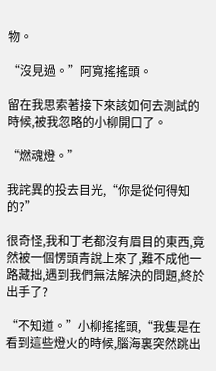物。

“沒見過。”阿寬搖搖頭。

留在我思索著接下來該如何去測試的時候,被我忽略的小柳開口了。

“燃魂燈。”

我詫異的投去目光,“你是從何得知的?”

很奇怪,我和丁老都沒有眉目的東西,竟然被一個愣頭青說上來了,難不成他一路藏拙,遇到我們無法解決的問題,終於出手了?

“不知道。”小柳搖搖頭,“我隻是在看到這些燈火的時候,腦海裏突然跳出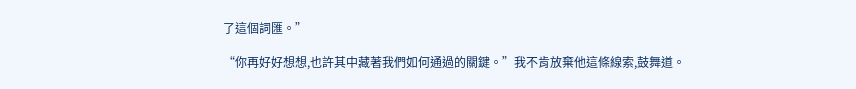了這個詞匯。”

“你再好好想想,也許其中藏著我們如何通過的關鍵。”我不肯放棄他這條線索,鼓舞道。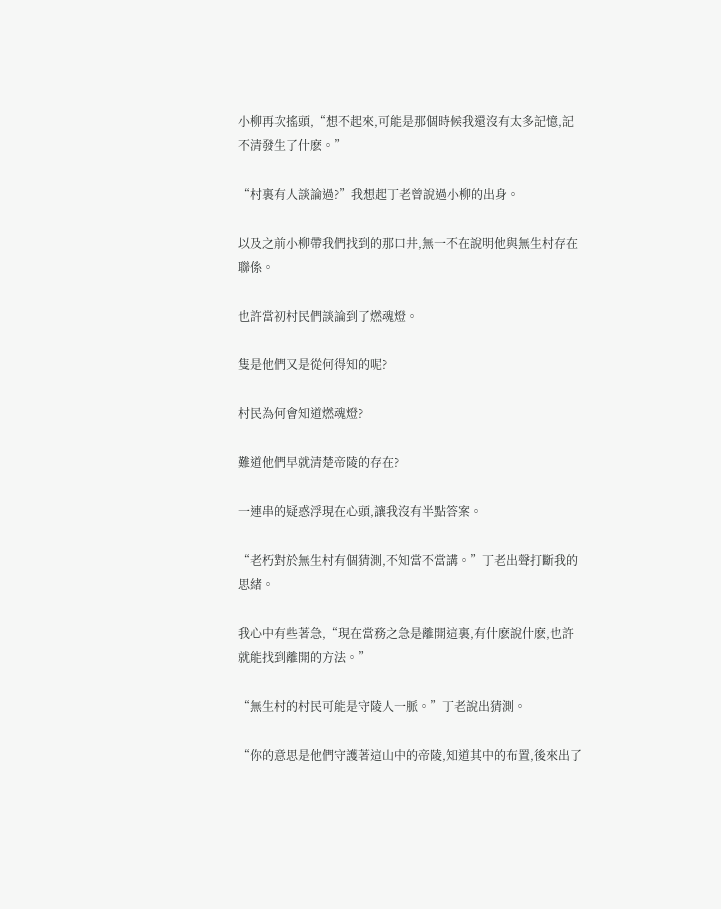小柳再次搖頭,“想不起來,可能是那個時候我還沒有太多記憶,記不清發生了什麽。”

“村裏有人談論過?”我想起丁老曾說過小柳的出身。

以及之前小柳帶我們找到的那口井,無一不在說明他與無生村存在聯係。

也許當初村民們談論到了燃魂燈。

隻是他們又是從何得知的呢?

村民為何會知道燃魂燈?

難道他們早就清楚帝陵的存在?

一連串的疑惑浮現在心頭,讓我沒有半點答案。

“老朽對於無生村有個猜測,不知當不當講。”丁老出聲打斷我的思緒。

我心中有些著急,“現在當務之急是離開這裏,有什麽說什麽,也許就能找到離開的方法。”

“無生村的村民可能是守陵人一脈。”丁老說出猜測。

“你的意思是他們守護著這山中的帝陵,知道其中的布置,後來出了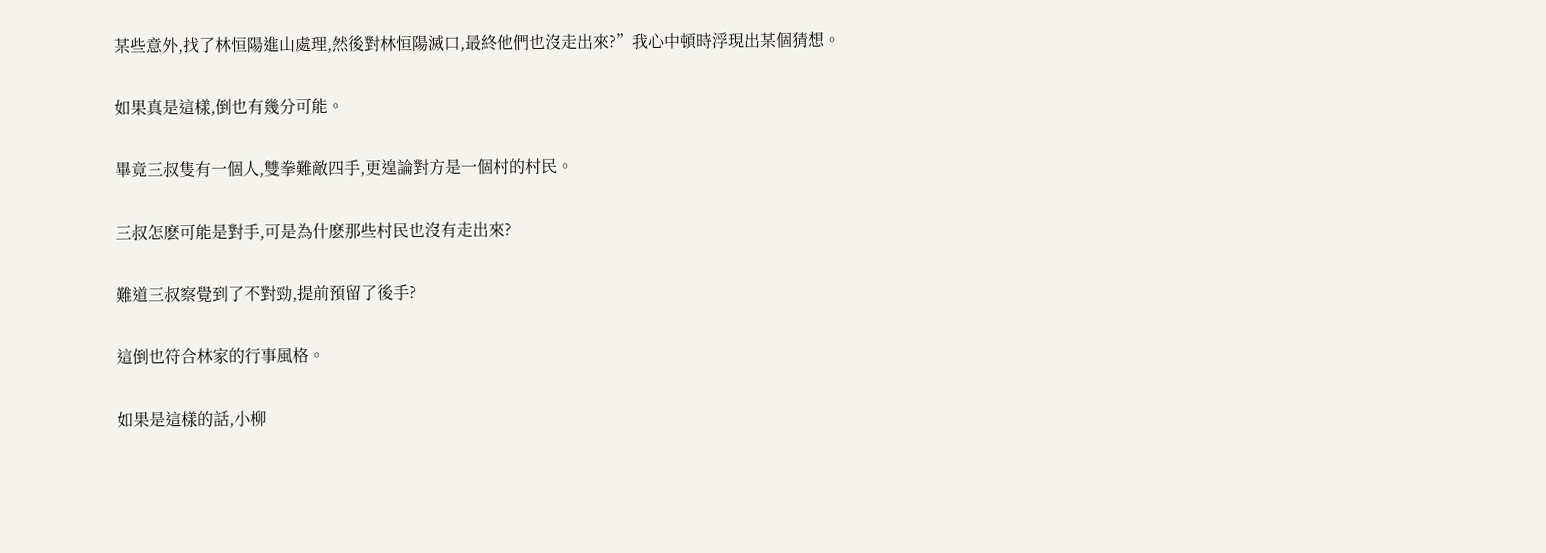某些意外,找了林恒陽進山處理,然後對林恒陽滅口,最終他們也沒走出來?”我心中頓時浮現出某個猜想。

如果真是這樣,倒也有幾分可能。

畢竟三叔隻有一個人,雙拳難敵四手,更遑論對方是一個村的村民。

三叔怎麽可能是對手,可是為什麽那些村民也沒有走出來?

難道三叔察覺到了不對勁,提前預留了後手?

這倒也符合林家的行事風格。

如果是這樣的話,小柳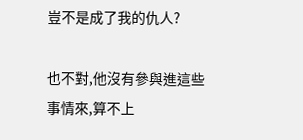豈不是成了我的仇人?

也不對,他沒有參與進這些事情來,算不上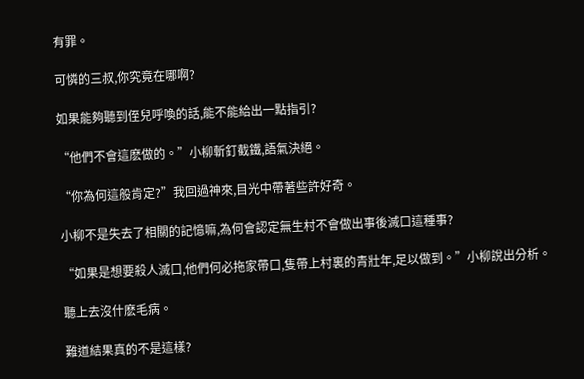有罪。

可憐的三叔,你究竟在哪啊?

如果能夠聽到侄兒呼喚的話,能不能給出一點指引?

“他們不會這麽做的。”小柳斬釘截鐵,語氣決絕。

“你為何這般肯定?”我回過神來,目光中帶著些許好奇。

小柳不是失去了相關的記憶嘛,為何會認定無生村不會做出事後滅口這種事?

“如果是想要殺人滅口,他們何必拖家帶口,隻帶上村裏的青壯年,足以做到。”小柳說出分析。

聽上去沒什麽毛病。

難道結果真的不是這樣?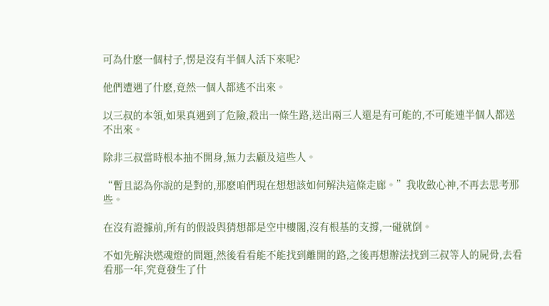可為什麽一個村子,愣是沒有半個人活下來呢?

他們遭遇了什麽,竟然一個人都逃不出來。

以三叔的本領,如果真遇到了危險,殺出一條生路,送出兩三人還是有可能的,不可能連半個人都送不出來。

除非三叔當時根本抽不開身,無力去顧及這些人。

“暫且認為你說的是對的,那麽咱們現在想想該如何解決這條走廊。”我收斂心神,不再去思考那些。

在沒有證據前,所有的假設與猜想都是空中樓閣,沒有根基的支撐,一碰就倒。

不如先解決燃魂燈的問題,然後看看能不能找到離開的路,之後再想辦法找到三叔等人的屍骨,去看看那一年,究竟發生了什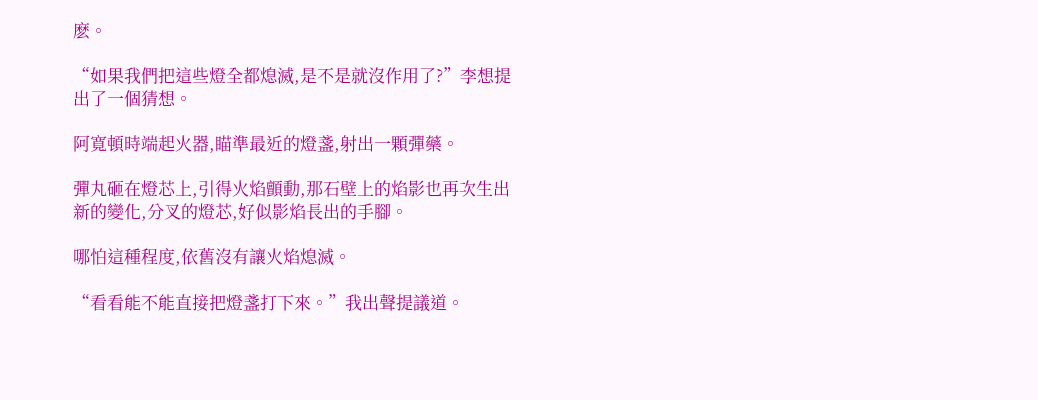麽。

“如果我們把這些燈全都熄滅,是不是就沒作用了?”李想提出了一個猜想。

阿寬頓時端起火器,瞄準最近的燈盞,射出一顆彈藥。

彈丸砸在燈芯上,引得火焰顫動,那石壁上的焰影也再次生出新的變化,分叉的燈芯,好似影焰長出的手腳。

哪怕這種程度,依舊沒有讓火焰熄滅。

“看看能不能直接把燈盞打下來。”我出聲提議道。